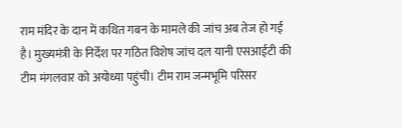राम मंदिर के दान में कथित गबन के मामले की जांच अब तेज हो गई है। मुख्यमंत्री के निर्देश पर गठित विशेष जांच दल यानी एसआईटी की टीम मंगलवार को अयोध्या पहुंची। टीम राम जन्मभूमि परिसर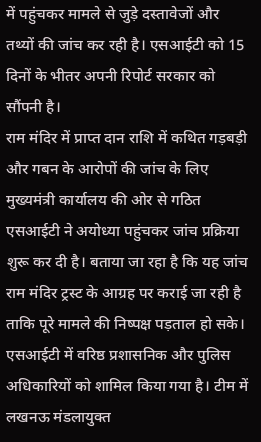में पहुंचकर मामले से जुड़े दस्तावेजों और तथ्यों की जांच कर रही है। एसआईटी को 15 दिनों के भीतर अपनी रिपोर्ट सरकार को सौंपनी है।
राम मंदिर में प्राप्त दान राशि में कथित गड़बड़ी और गबन के आरोपों की जांच के लिए मुख्यमंत्री कार्यालय की ओर से गठित एसआईटी ने अयोध्या पहुंचकर जांच प्रक्रिया शुरू कर दी है। बताया जा रहा है कि यह जांच राम मंदिर ट्रस्ट के आग्रह पर कराई जा रही है ताकि पूरे मामले की निष्पक्ष पड़ताल हो सके।
एसआईटी में वरिष्ठ प्रशासनिक और पुलिस अधिकारियों को शामिल किया गया है। टीम में लखनऊ मंडलायुक्त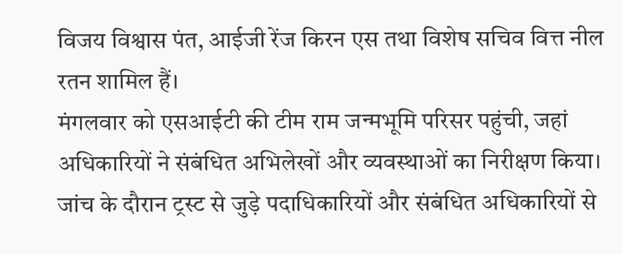विजय विश्वास पंत, आईजी रेंज किरन एस तथा विशेष सचिव वित्त नील रतन शामिल हैं।
मंगलवार को एसआईटी की टीम राम जन्मभूमि परिसर पहुंची, जहां अधिकारियों ने संबंधित अभिलेखों और व्यवस्थाओं का निरीक्षण किया। जांच के दौरान ट्रस्ट से जुड़े पदाधिकारियों और संबंधित अधिकारियों से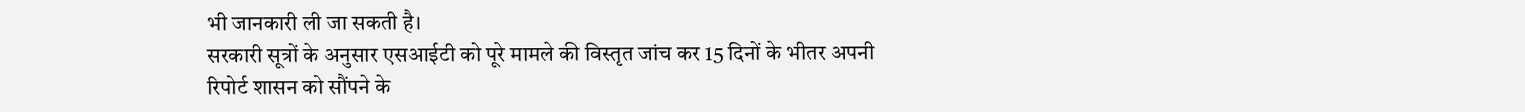भी जानकारी ली जा सकती है।
सरकारी सूत्रों के अनुसार एसआईटी को पूरे मामले की विस्तृत जांच कर 15 दिनों के भीतर अपनी रिपोर्ट शासन को सौंपने के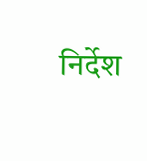निर्देश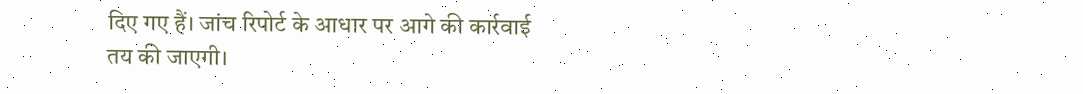दिए गए हैं। जांच रिपोर्ट के आधार पर आगे की कार्रवाई तय की जाएगी।